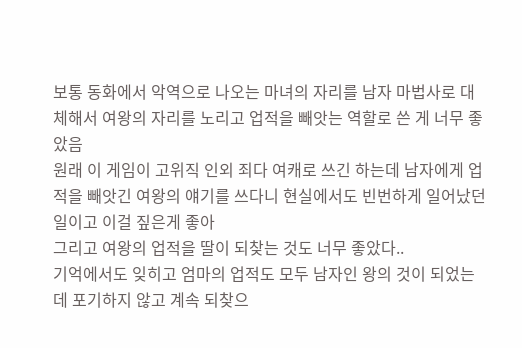보통 동화에서 악역으로 나오는 마녀의 자리를 남자 마법사로 대체해서 여왕의 자리를 노리고 업적을 빼앗는 역할로 쓴 게 너무 좋았음
원래 이 게임이 고위직 인외 죄다 여캐로 쓰긴 하는데 남자에게 업적을 빼앗긴 여왕의 얘기를 쓰다니 현실에서도 빈번하게 일어났던 일이고 이걸 짚은게 좋아
그리고 여왕의 업적을 딸이 되찾는 것도 너무 좋았다..
기억에서도 잊히고 엄마의 업적도 모두 남자인 왕의 것이 되었는데 포기하지 않고 계속 되찾으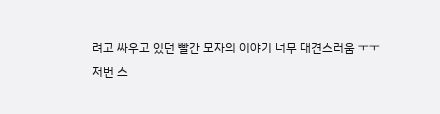려고 싸우고 있던 빨간 모자의 이야기 너무 대견스러움 ㅜㅜ
저번 스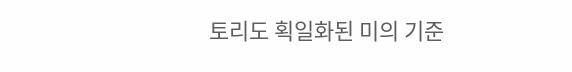토리도 획일화된 미의 기준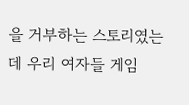을 거부하는 스토리였는데 우리 여자들 게임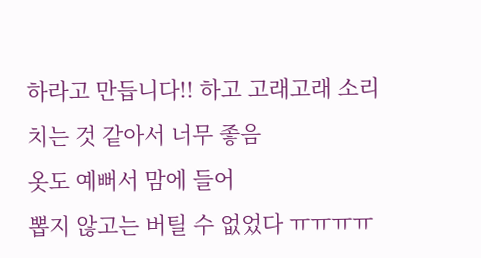하라고 만듭니다!! 하고 고래고래 소리치는 것 같아서 너무 좋음
옷도 예뻐서 맘에 들어
뽑지 않고는 버틸 수 없었다 ㅠㅠㅠㅠ